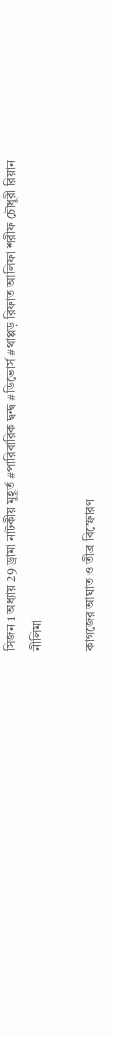সিজন 1 অধ্যায় 29 ড্রামা নাটকীয় মুহূর্ত #পারিবারিক দ্বন্দ্ব #ডিভোর্স #থাপ্পড় রিফাত আলিফা শরীফ চৌধুরী রিয়ান নীলিমা

কাগজের আঘাত ও তীব্র বিস্ফোরণ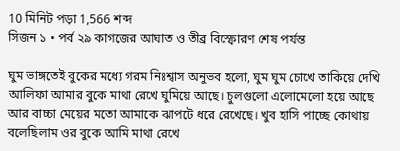10 মিনিট পড়া 1,566 শব্দ
সিজন ১ • পর্ব ২৯ কাগজের আঘাত ও তীব্র বিস্ফোরণ শেষ পর্যন্ত

ঘুম ভাঙ্গতেই বুকের মধ্যে গরম নিঃশ্বাস অনুভব হলো, ঘুম ঘুম চোখে তাকিয়ে দেখি আলিফা আমার বুকে মাথা রেখে ঘুমিয়ে আছে। চুলগুলো এলোমেলো হয়ে আছে আর বাচ্চা মেয়ের মতো আমাকে ঝাপটে ধরে রেখেছে। খুব হাসি পাচ্ছে কোথায় বলেছিলাম ওর বুকে আমি মাথা রেখে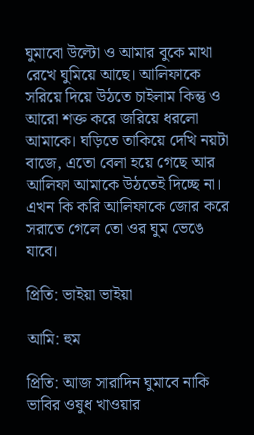ঘুমাবো উল্টো ও আমার বুকে মাথা রেখে ঘুমিয়ে আছে। আলিফাকে সরিয়ে দিয়ে উঠতে চাইলাম কিন্তু ও আরো শক্ত করে জরিয়ে ধরলো আমাকে। ঘড়িতে তাকিয়ে দেখি নয়টা বাজে, এতো বেলা হয়ে গেছে আর আলিফা আমাকে উঠতেই দিচ্ছে না। এখন কি করি আলিফাকে জোর করে সরাতে গেলে তো ওর ঘুম ভেঙে যাবে।

প্রিতি: ভাইয়া ভাইয়া

আমি: হুম

প্রিতি: আজ সারাদিন ঘুমাবে নাকি ভাবির ওষুধ খাওয়ার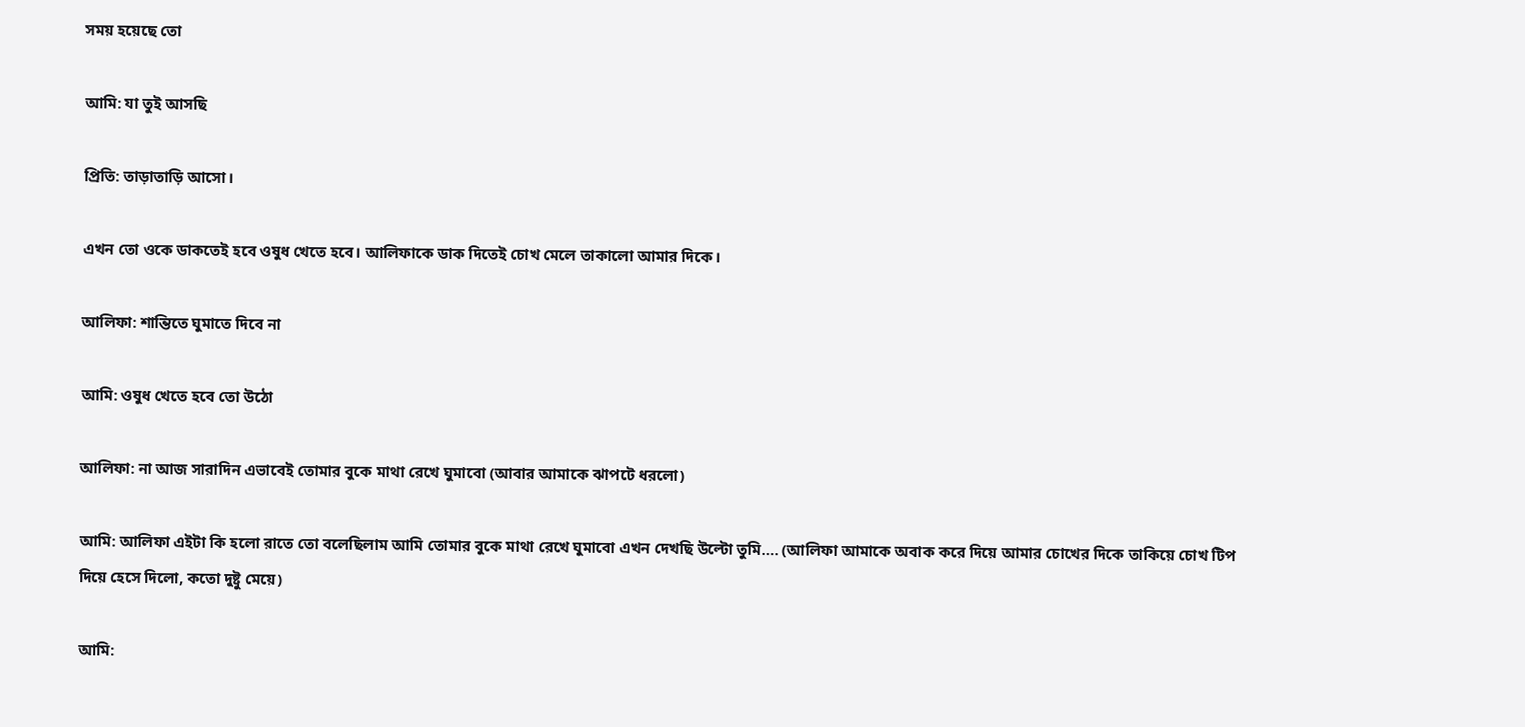সময় হয়েছে তো

আমি: যা তুই আসছি

প্রিতি: তাড়াতাড়ি আসো।

এখন তো ওকে ডাকতেই হবে ওষুধ খেতে হবে। আলিফাকে ডাক দিতেই চোখ মেলে তাকালো আমার দিকে।

আলিফা: শান্তিতে ঘুমাতে দিবে না

আমি: ওষুধ খেতে হবে তো উঠো

আলিফা: না আজ সারাদিন এভাবেই তোমার বুকে মাথা রেখে ঘুমাবো (আবার আমাকে ঝাপটে ধরলো)

আমি: আলিফা এইটা কি হলো রাতে তো বলেছিলাম আমি তোমার বুকে মাথা রেখে ঘুমাবো এখন দেখছি উল্টো তুমি…. (আলিফা আমাকে অবাক করে দিয়ে আমার চোখের দিকে তাকিয়ে চোখ টিপ দিয়ে হেসে দিলো, কতো দুষ্টু মেয়ে)

আমি: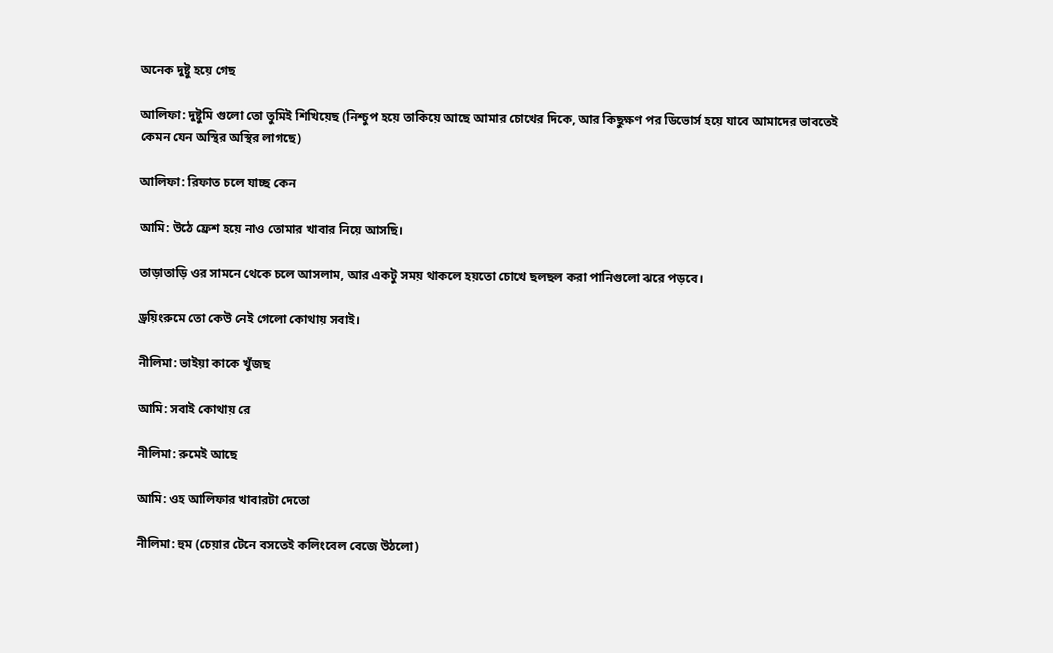অনেক দুষ্টু হয়ে গেছ

আলিফা: দুষ্টুমি গুলো তো তুমিই শিখিয়েছ (নিশ্চুপ হয়ে তাকিয়ে আছে আমার চোখের দিকে, আর কিছুক্ষণ পর ডিভোর্স হয়ে যাবে আমাদের ভাবতেই কেমন যেন অস্থির অস্থির লাগছে)

আলিফা: রিফাত চলে যাচ্ছ কেন

আমি: উঠে ফ্রেশ হয়ে নাও তোমার খাবার নিয়ে আসছি।

তাড়াতাড়ি ওর সামনে থেকে চলে আসলাম, আর একটু সময় থাকলে হয়তো চোখে ছলছল করা পানিগুলো ঝরে পড়বে।

ড্রয়িংরুমে তো কেউ নেই গেলো কোথায় সবাই।

নীলিমা: ভাইয়া কাকে খুঁজছ

আমি: সবাই কোথায় রে

নীলিমা: রুমেই আছে

আমি: ওহ আলিফার খাবারটা দেতো

নীলিমা: হুম (চেয়ার টেনে বসতেই কলিংবেল বেজে উঠলো)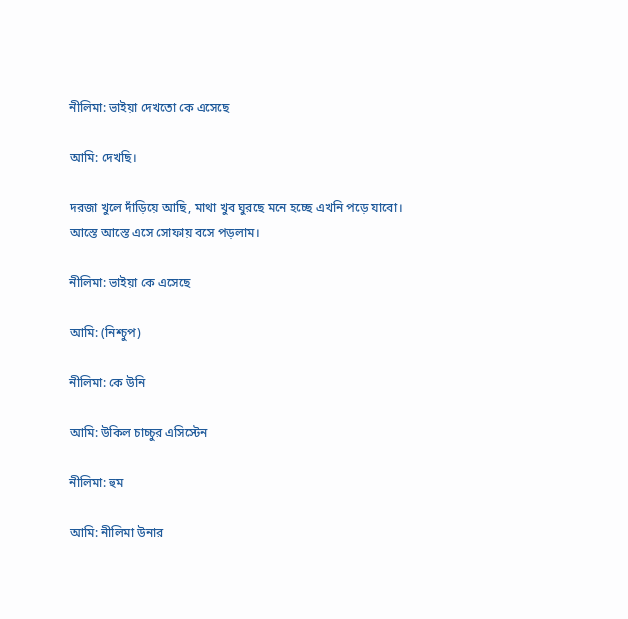নীলিমা: ভাইয়া দেখতো কে এসেছে

আমি: দেখছি।

দরজা খুলে দাঁড়িয়ে আছি, মাথা খুব ঘুরছে মনে হচ্ছে এখনি পড়ে যাবো। আস্তে আস্তে এসে সোফায় বসে পড়লাম।

নীলিমা: ভাইয়া কে এসেছে

আমি: (নিশ্চুপ)

নীলিমা: কে উনি

আমি: উকিল চাচ্চুর এসিস্টেন

নীলিমা: হুম

আমি: নীলিমা উনার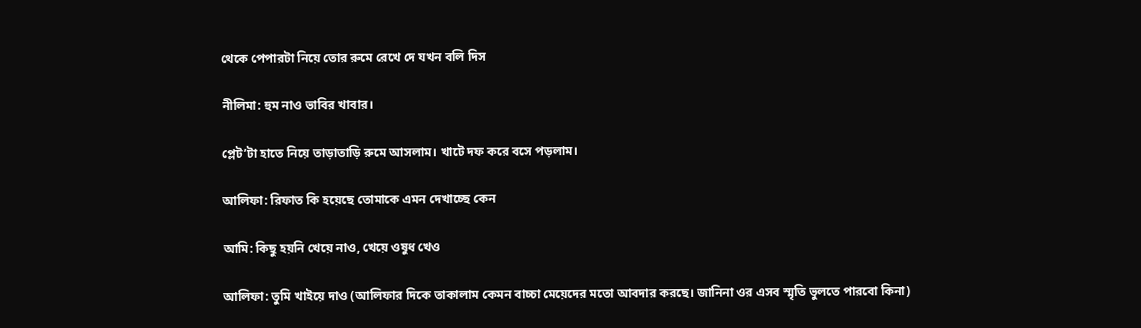থেকে পেপারটা নিয়ে তোর রুমে রেখে দে যখন বলি দিস

নীলিমা: হুম নাও ভাবির খাবার।

প্লেট’টা হাতে নিয়ে তাড়াতাড়ি রুমে আসলাম। খাটে দফ করে বসে পড়লাম।

আলিফা: রিফাত কি হয়েছে তোমাকে এমন দেখাচ্ছে কেন

আমি: কিছু হয়নি খেয়ে নাও, খেয়ে ওষুধ খেও

আলিফা: তুমি খাইয়ে দাও (আলিফার দিকে তাকালাম কেমন বাচ্চা মেয়েদের মতো আবদার করছে। জানিনা ওর এসব স্মৃতি ভুলতে পারবো কিনা)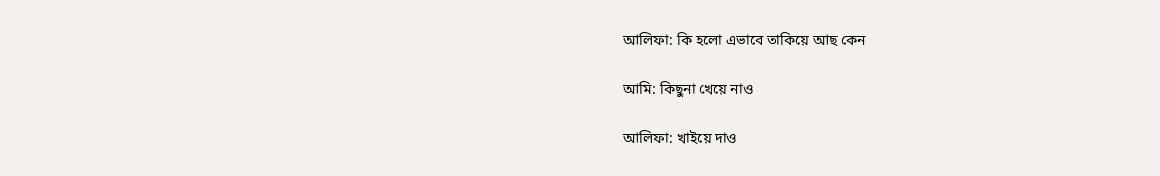আলিফা: কি হলো এভাবে তাকিয়ে আছ কেন

আমি: কিছুনা খেয়ে নাও

আলিফা: খাইয়ে দাও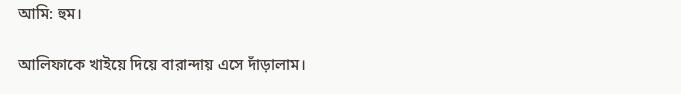আমি: হুম।

আলিফাকে খাইয়ে দিয়ে বারান্দায় এসে দাঁড়ালাম।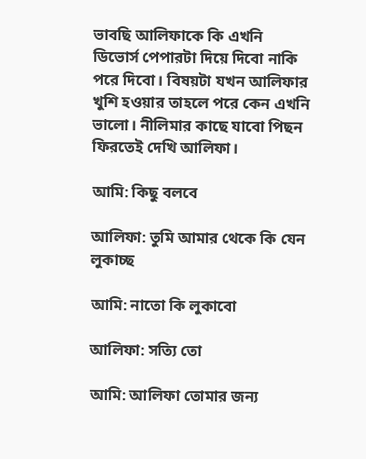ভাবছি আলিফাকে কি এখনি ডিভোর্স পেপারটা দিয়ে দিবো নাকি পরে দিবো। বিষয়টা যখন আলিফার খুশি হওয়ার তাহলে পরে কেন এখনি ভালো। নীলিমার কাছে যাবো পিছন ফিরতেই দেখি আলিফা।

আমি: কিছু বলবে

আলিফা: তুমি আমার থেকে কি যেন লুকাচ্ছ

আমি: নাতো কি লুকাবো

আলিফা: সত্যি তো

আমি: আলিফা তোমার জন্য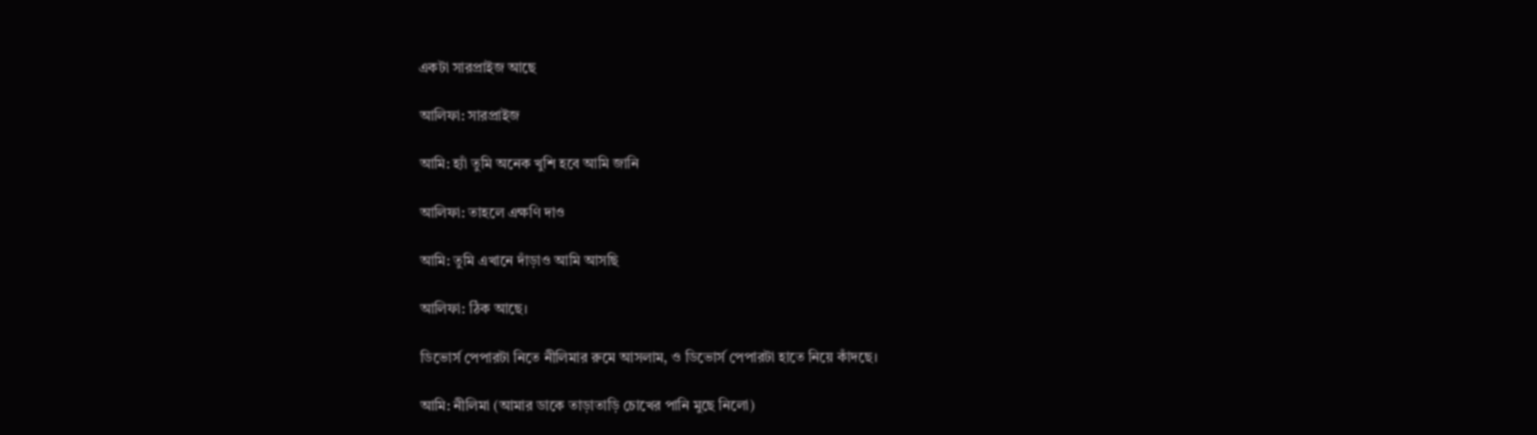একটা সারপ্রাইজ আছে

আলিফা: সারপ্রাইজ

আমি: হ্যাঁ তুমি অনেক খুশি হবে আমি জানি

আলিফা: তাহলে এক্ষণি দাও

আমি: তুমি এখানে দাঁড়াও আমি আসছি

আলিফা: ঠিক আছে।

ডিভোর্স পেপারটা নিতে নীলিমার রুমে আসলাম, ও ডিভোর্স পেপারটা হাতে নিয়ে কাঁদছে।

আমি: নীলিমা (আমার ডাকে তাড়াতাড়ি চোখের পানি মুছে নিলো)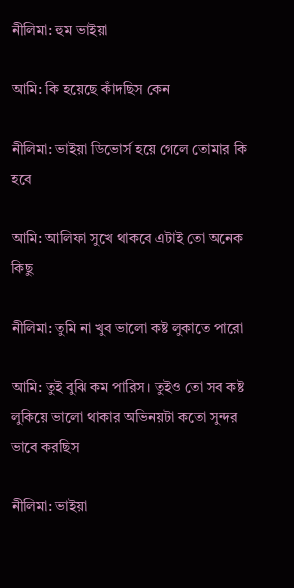নীলিমা: হুম ভাইয়া

আমি: কি হয়েছে কাঁদছিস কেন

নীলিমা: ভাইয়া ডিভোর্স হয়ে গেলে তোমার কি হবে

আমি: আলিফা সুখে থাকবে এটাই তো অনেক কিছু

নীলিমা: তুমি না খুব ভালো কষ্ট লুকাতে পারো

আমি: তুই বুঝি কম পারিস। তুইও তো সব কষ্ট লুকিয়ে ভালো থাকার অভিনয়টা কতো সুন্দর ভাবে করছিস

নীলিমা: ভাইয়া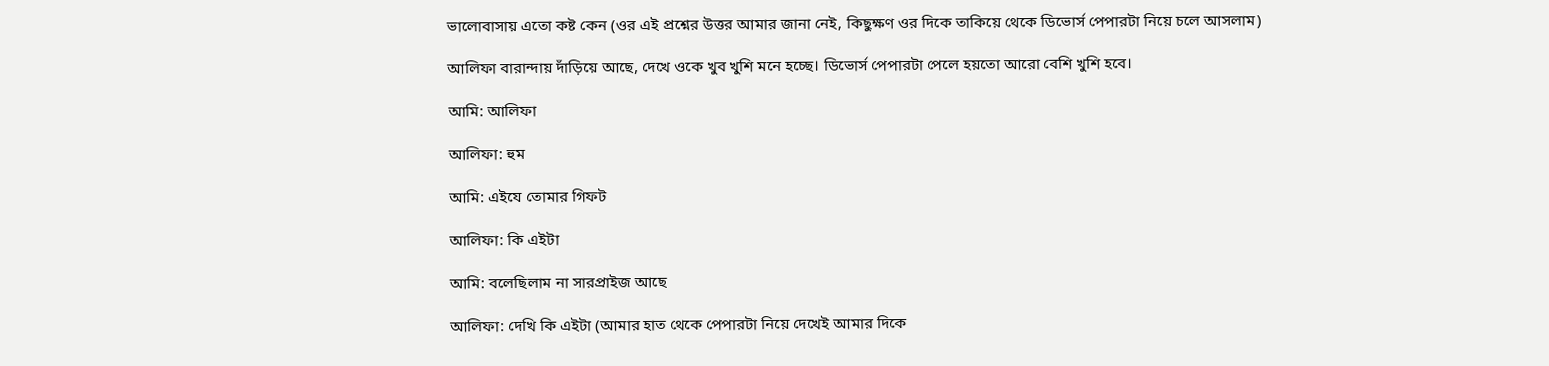ভালোবাসায় এতো কষ্ট কেন (ওর এই প্রশ্নের উত্তর আমার জানা নেই, কিছুক্ষণ ওর দিকে তাকিয়ে থেকে ডিভোর্স পেপারটা নিয়ে চলে আসলাম)

আলিফা বারান্দায় দাঁড়িয়ে আছে, দেখে ওকে খুব খুশি মনে হচ্ছে। ডিভোর্স পেপারটা পেলে হয়তো আরো বেশি খুশি হবে।

আমি: আলিফা

আলিফা: হুম

আমি: এইযে তোমার গিফট

আলিফা: কি এইটা

আমি: বলেছিলাম না সারপ্রাইজ আছে

আলিফা: দেখি কি এইটা (আমার হাত থেকে পেপারটা নিয়ে দেখেই আমার দিকে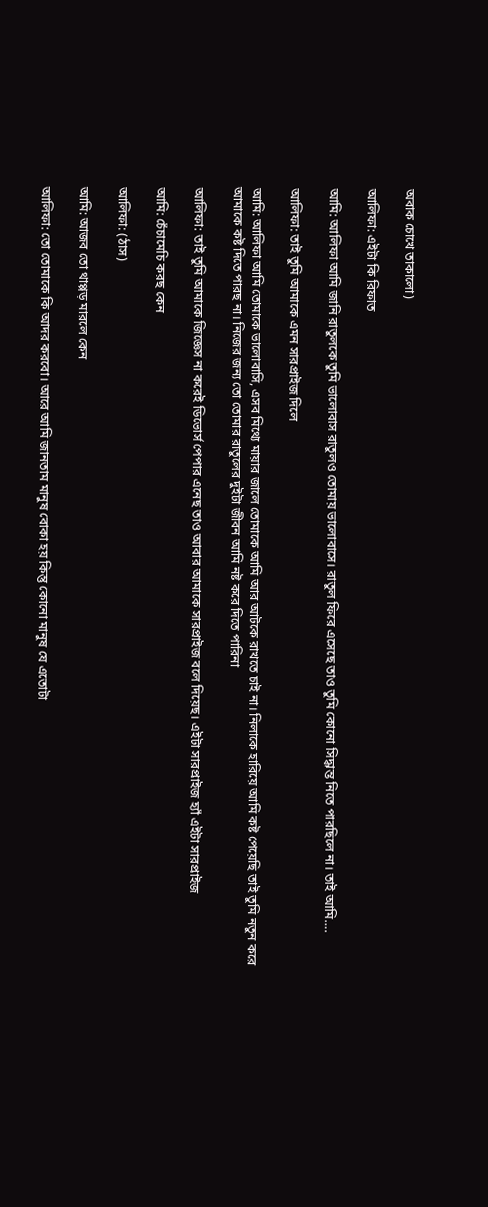অবাক চোখে তাকালো)

আলিফা: এইটা কি রিফাত

আমি: আলিফা আমি জানি রাতুলকে তুমি ভালোবাস রাতুলও তোমায় ভালোবাসে। রাতুল ফিরে এসেছে তাও তুমি কোনো সিদ্ধান্ত নিতে পারছিলে না। তাই আমি….

আলিফা: তাই তুমি আমাকে এমন সারপ্রাইজ দিলে

আমি: আলিফা আমি তোমাকে ভালোবাসি, এসব মিথ্যে মায়ার জালে তোমাকে আমি আর আটকে রাখতে চাই না। নিলাকে হারিয়ে আমি কষ্ট পেয়েছি তাই তুমি নতুন করে আমাকে কষ্ট দিতে পারছ না। নিজের জন্য তো তোমার রাতুলের দুইটা জীবন আমি নষ্ট করে দিতে পারিনা

আলিফা: তাই তুমি আমাকে জিজ্ঞেস না করেই ডিভোর্স পেপার এনেছ তাও আবার আমাকে সারপ্রাইজ বলে দিয়েছ। এইটা সারপ্রাইজ হ্যাঁ এইটা সারপ্রাইজ

আমি: চেঁচামেচি করছ কেন

আলিফা: (ঠাস)

আমি: আজব তো থাপ্পড় মারলে কেন

আলিফা: তো তোমাকে কি আদর করবো। আরে আমি জানতাম মানুষ বোকা হয় কিন্তু কোনো মানুষ যে এতোটা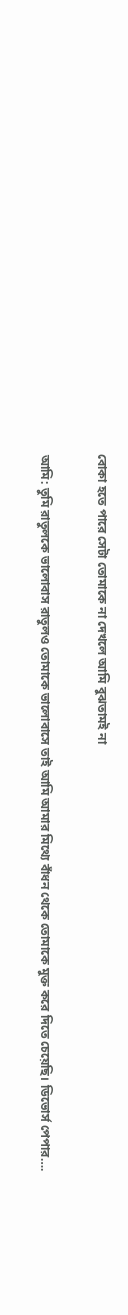বোকা হতে পারে সেটা তোমাকে না দেখলে আমি বুঝতামই না

আমি: তুমি রাতুলকে ভালোবাস রাতুলও তোমাকে ভালোবাসে তাই আমি আমার মিথ্যে বাঁধন থেকে তোমাকে মুক্ত করে দিতে চেয়েছি। ডিভোর্স পেপার….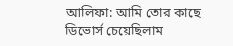আলিফা: আমি তোর কাছে ডিভোর্স চেয়েছিলাম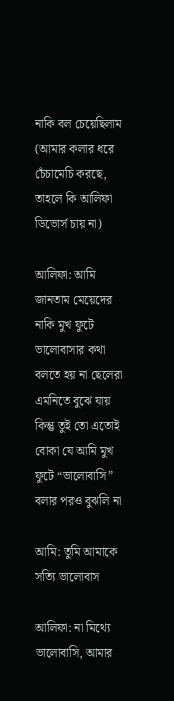নাকি বল চেয়েছিলাম (আমার কলার ধরে চেঁচামেচি করছে, তাহলে কি আলিফা ডিভোর্স চায় না)

আলিফা: আমি জানতাম মেয়েদের নাকি মুখ ফুটে ভালোবাসার কথা বলতে হয় না ছেলেরা এমনিতে বুঝে যায় কিন্তু তুই তো এতোই বোকা যে আমি মুখ ফুটে “ভালোবাসি” বলার পরও বুঝলি না

আমি: তুমি আমাকে সত্যি ভালোবাস

আলিফা: না মিথ্যে ভালোবাসি, আমার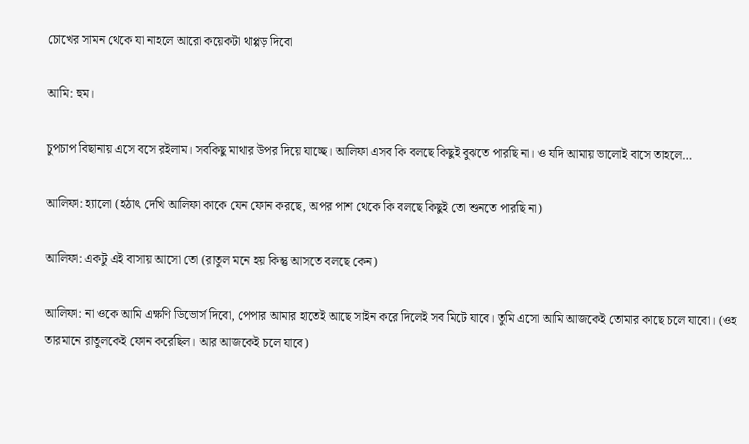চোখের সামন থেকে যা নাহলে আরো কয়েকটা থাপ্পড় দিবো

আমি: হুম।

চুপচাপ বিছানায় এসে বসে রইলাম। সবকিছু মাথার উপর দিয়ে যাচ্ছে। আলিফা এসব কি বলছে কিছুই বুঝতে পারছি না। ও যদি আমায় ভালোই বাসে তাহলে…

আলিফা: হ্যালো (হঠাৎ দেখি আলিফা কাকে যেন ফোন করছে, অপর পাশ থেকে কি বলছে কিছুই তো শুনতে পারছি না)

আলিফা: একটু এই বাসায় আসো তো (রাতুল মনে হয় কিন্তু আসতে বলছে কেন)

আলিফা: না ওকে আমি এক্ষণি ডিভোর্স দিবো, পেপার আমার হাতেই আছে সাইন করে দিলেই সব মিটে যাবে। তুমি এসো আমি আজকেই তোমার কাছে চলে যাবো। (ওহ তারমানে রাতুলকেই ফোন করেছিল। আর আজকেই চলে যাবে)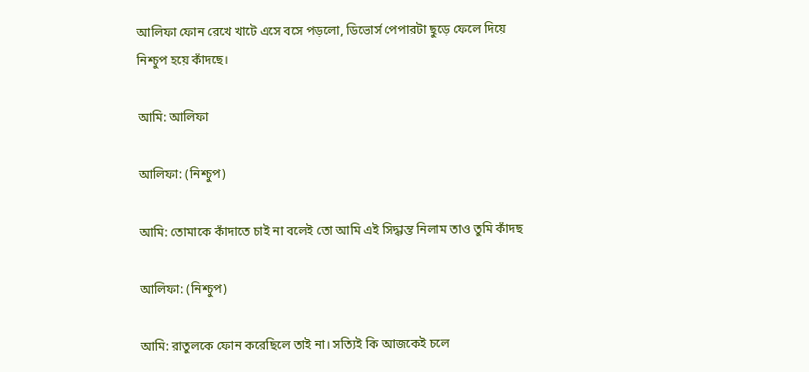আলিফা ফোন রেখে খাটে এসে বসে পড়লো, ডিভোর্স পেপারটা ছুড়ে ফেলে দিয়ে নিশ্চুপ হয়ে কাঁদছে।

আমি: আলিফা

আলিফা: (নিশ্চুপ)

আমি: তোমাকে কাঁদাতে চাই না বলেই তো আমি এই সিদ্ধান্ত নিলাম তাও তুমি কাঁদছ

আলিফা: (নিশ্চুপ)

আমি: রাতুলকে ফোন করেছিলে তাই না। সত্যিই কি আজকেই চলে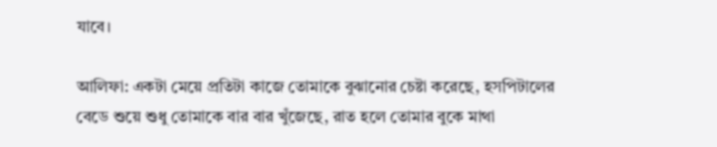যাবে।

আলিফা: একটা মেয়ে প্রতিটা কাজে তোমাকে বুঝানোর চেষ্টা করেছে, হসপিটালের বেডে শুয়ে শুধু তোমাকে বার বার খুঁজেছে, রাত হলে তোমার বুকে মাথা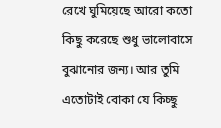রেখে ঘুমিয়েছে আরো কতো কিছু করেছে শুধু ভালোবাসে বুঝানোর জন্য। আর তুমি এতোটাই বোকা যে কিচ্ছু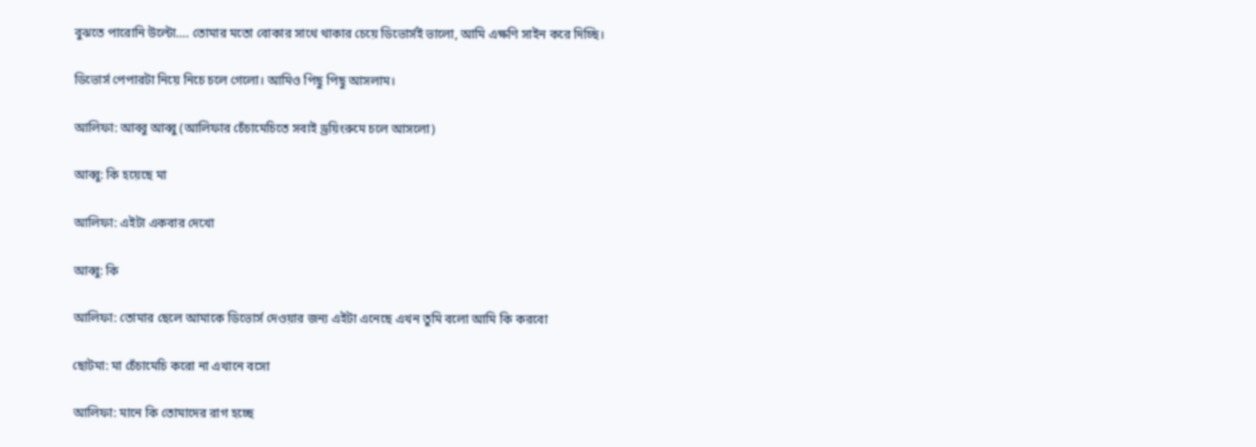বুঝতে পারোনি উল্টো…. তোমার মতো বোকার সাথে থাকার চেয়ে ডিভোর্সই ভালো, আমি এক্ষণি সাইন করে দিচ্ছি।

ডিভোর্স পেপারটা নিয়ে নিচে চলে গেলো। আমিও পিছু পিছু আসলাম।

আলিফা: আব্বু আব্বু (আলিফার চেঁচামেচিতে সবাই ড্রয়িংরুমে চলে আসলো)

আব্বু: কি হয়েছে মা

আলিফা: এইটা একবার দেখো

আব্বু: কি

আলিফা: তোমার ছেলে আমাকে ডিভোর্স দেওয়ার জন্য এইটা এনেছে এখন তুমি বলো আমি কি করবো

ছোটমা: মা চেঁচামেচি করো না এখানে বসো

আলিফা: মানে কি তোমাদের রাগ হচ্ছে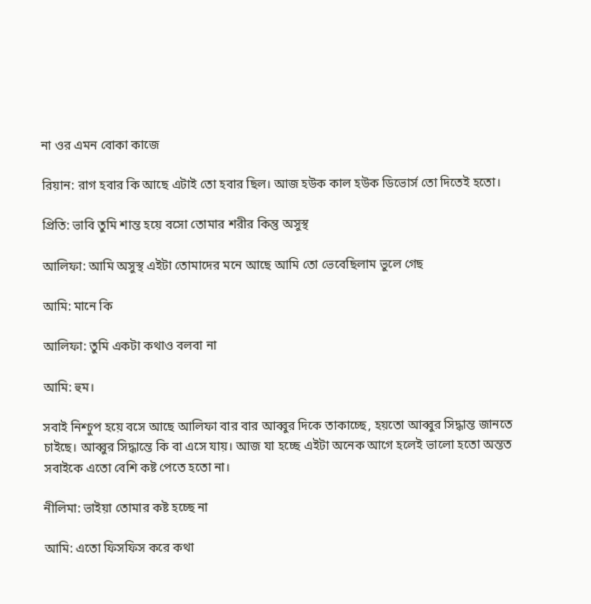না ওর এমন বোকা কাজে

রিয়ান: রাগ হবার কি আছে এটাই তো হবার ছিল। আজ হউক কাল হউক ডিভোর্স তো দিতেই হতো।

প্রিতি: ভাবি তুমি শান্ত হয়ে বসো তোমার শরীর কিন্তু অসুস্থ

আলিফা: আমি অসুস্থ এইটা তোমাদের মনে আছে আমি তো ভেবেছিলাম ভুলে গেছ

আমি: মানে কি

আলিফা: তুমি একটা কথাও বলবা না

আমি: হুম।

সবাই নিশ্চুপ হয়ে বসে আছে আলিফা বার বার আব্বুর দিকে তাকাচ্ছে, হয়তো আব্বুর সিদ্ধান্ত জানতে চাইছে। আব্বুর সিদ্ধান্তে কি বা এসে যায়। আজ যা হচ্ছে এইটা অনেক আগে হলেই ভালো হতো অন্তত সবাইকে এতো বেশি কষ্ট পেতে হতো না।

নীলিমা: ভাইয়া তোমার কষ্ট হচ্ছে না

আমি: এতো ফিসফিস করে কথা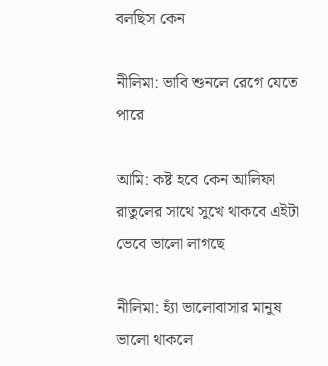বলছিস কেন

নীলিমা: ভাবি শুনলে রেগে যেতে পারে

আমি: কষ্ট হবে কেন আলিফা রাতুলের সাথে সুখে থাকবে এইটা ভেবে ভালো লাগছে

নীলিমা: হ্যাঁ ভালোবাসার মানুষ ভালো থাকলে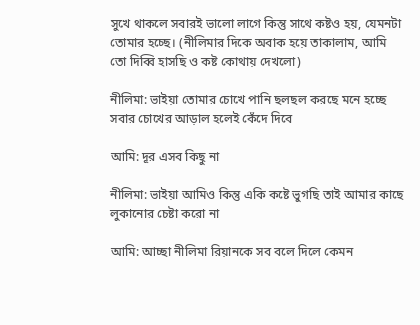সুখে থাকলে সবারই ভালো লাগে কিন্তু সাথে কষ্টও হয়, যেমনটা তোমার হচ্ছে। (নীলিমার দিকে অবাক হয়ে তাকালাম, আমি তো দিব্বি হাসছি ও কষ্ট কোথায় দেখলো)

নীলিমা: ভাইয়া তোমার চোখে পানি ছলছল করছে মনে হচ্ছে সবার চোখের আড়াল হলেই কেঁদে দিবে

আমি: দূর এসব কিছু না

নীলিমা: ভাইয়া আমিও কিন্তু একি কষ্টে ভুগছি তাই আমার কাছে লুকানোর চেষ্টা করো না

আমি: আচ্ছা নীলিমা রিয়ানকে সব বলে দিলে কেমন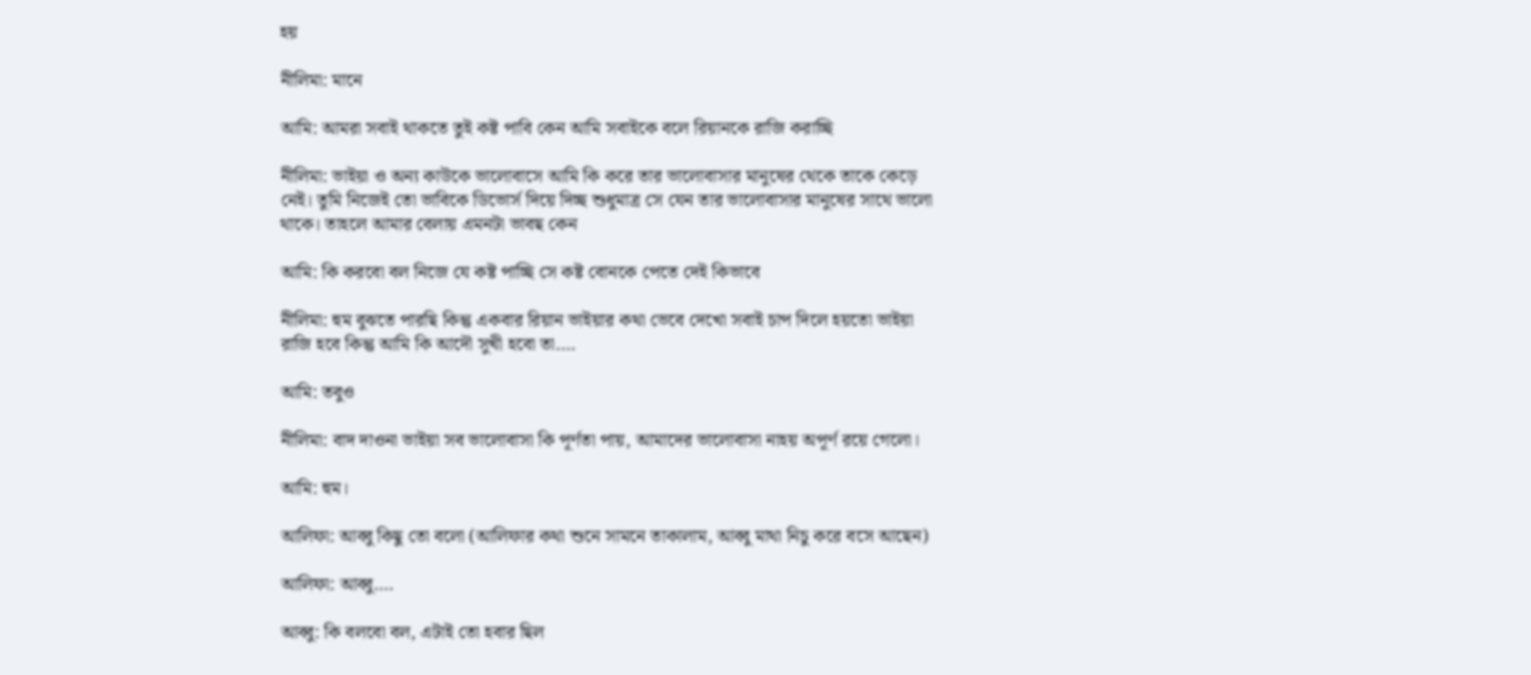হয়

নীলিমা: মানে

আমি: আমরা সবাই থাকতে তুই কষ্ট পাবি কেন আমি সবাইকে বলে রিয়ানকে রাজি করাচ্ছি

নীলিমা: ভাইয়া ও অন্য কাউকে ভালোবাসে আমি কি করে তার ভালোবাসার মানুষের থেকে তাকে কেড়ে নেই। তুমি নিজেই তো ভাবিকে ডিভোর্স দিয়ে দিচ্ছ শুধুমাত্র সে যেন তার ভালোবাসার মানুষের সাথে ভালো থাকে। তাহলে আমার বেলায় এমনটা ভাবছ কেন

আমি: কি করবো বল নিজে যে কষ্ট পাচ্ছি সে কষ্ট বোনকে পেতে দেই কিভাবে

নীলিমা: হুম বুঝতে পারছি কিন্তু একবার রিয়ান ভাইয়ার কথা ভেবে দেখো সবাই চাপ দিলে হয়তো ভাইয়া রাজি হবে কিন্তু আমি কি আদৌ সুখী হবো তা….

আমি: তবুও

নীলিমা: বাদ দাওনা ভাইয়া সব ভালোবাসা কি পূর্ণতা পায়, আমাদের ভালোবাসা নাহয় অপূর্ণ রয়ে গেলো।

আমি: হুম।

আলিফা: আব্বু কিছু তো বলো (আলিফার কথা শুনে সামনে তাকালাম, আব্বু মাথা নিচু করে বসে আছেন)

আলিফা: আব্বু….

আব্বু: কি বলবো বল, এটাই তো হবার ছিল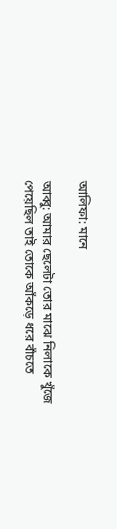আলিফা: মানে

আব্বু: আমার ছেলেটা তোর মাঝে নিলাকে খুঁজে পেয়েছিল তাই তোকে আঁকড়ে ধরে বাঁচতে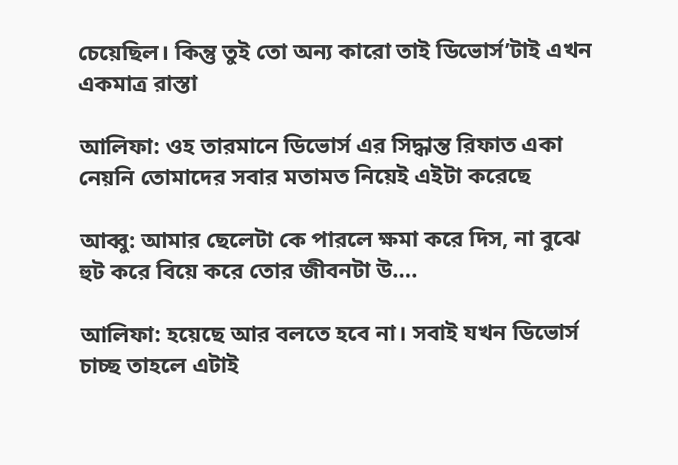চেয়েছিল। কিন্তু তুই তো অন্য কারো তাই ডিভোর্স’টাই এখন একমাত্র রাস্তা

আলিফা: ওহ তারমানে ডিভোর্স এর সিদ্ধান্ত রিফাত একা নেয়নি তোমাদের সবার মতামত নিয়েই এইটা করেছে

আব্বু: আমার ছেলেটা কে পারলে ক্ষমা করে দিস, না বুঝে হুট করে বিয়ে করে তোর জীবনটা উ….

আলিফা: হয়েছে আর বলতে হবে না। সবাই যখন ডিভোর্স চাচ্ছ তাহলে এটাই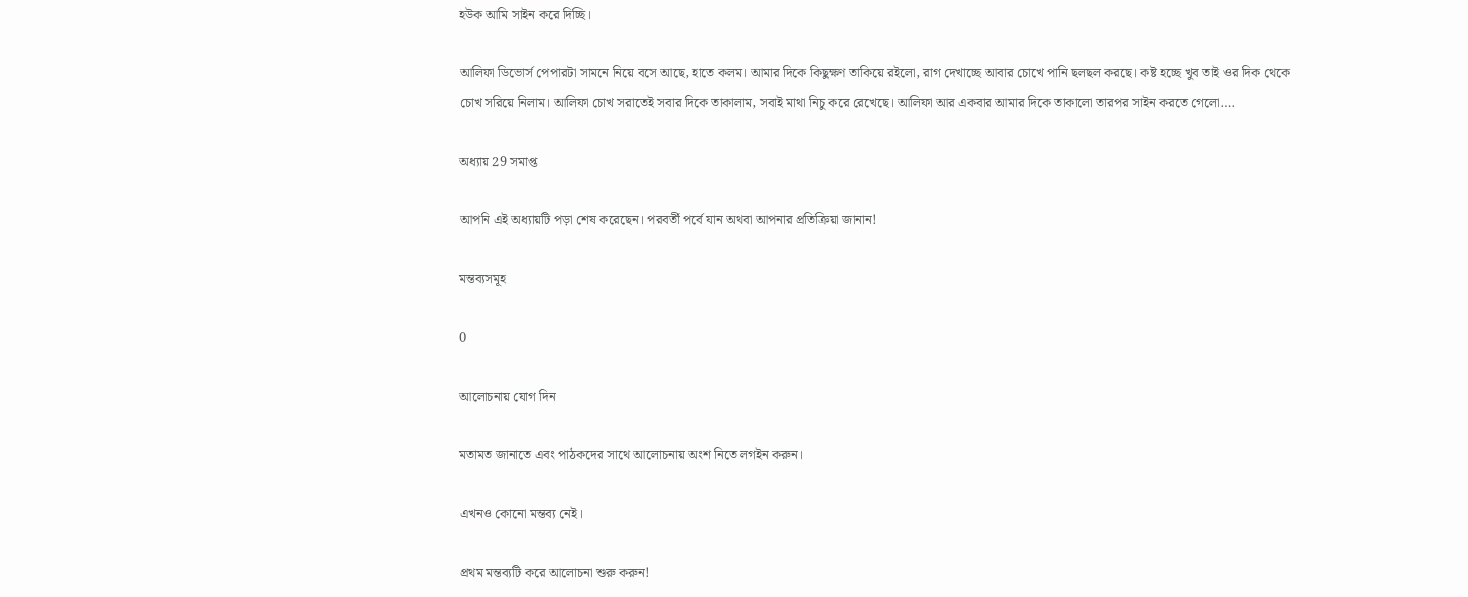হউক আমি সাইন করে দিচ্ছি।

আলিফা ডিভোর্স পেপারটা সামনে নিয়ে বসে আছে, হাতে কলম। আমার দিকে কিছুক্ষণ তাকিয়ে রইলো, রাগ দেখাচ্ছে আবার চোখে পানি ছলছল করছে। কষ্ট হচ্ছে খুব তাই ওর দিক থেকে চোখ সরিয়ে নিলাম। আলিফা চোখ সরাতেই সবার দিকে তাকালাম, সবাই মাথা নিচু করে রেখেছে। আলিফা আর একবার আমার দিকে তাকালো তারপর সাইন করতে গেলো….

অধ্যায় 29 সমাপ্ত

আপনি এই অধ্যায়টি পড়া শেষ করেছেন। পরবর্তী পর্বে যান অথবা আপনার প্রতিক্রিয়া জানান!

মন্তব্যসমূহ

0

আলোচনায় যোগ দিন

মতামত জানাতে এবং পাঠকদের সাথে আলোচনায় অংশ নিতে লগইন করুন।

এখনও কোনো মন্তব্য নেই।

প্রথম মন্তব্যটি করে আলোচনা শুরু করুন!